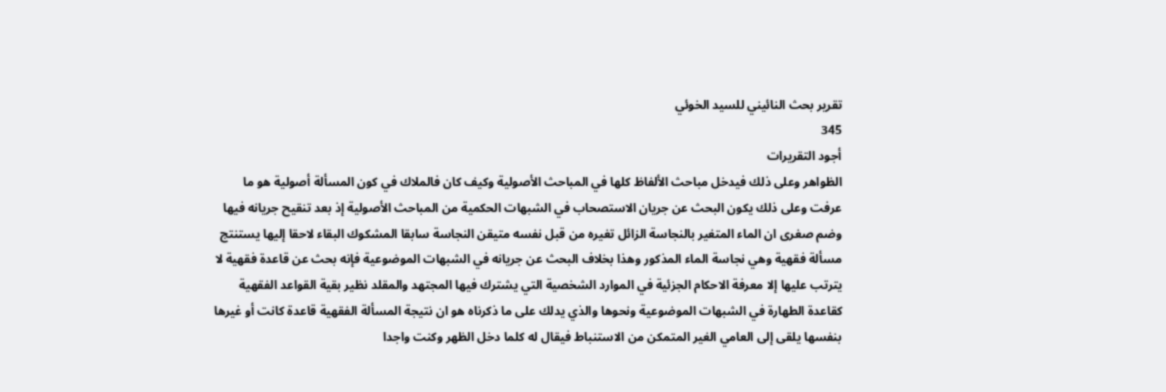تقرير بحث النائيني للسيد الخوئي
345
أجود التقريرات
الظواهر وعلى ذلك فيدخل مباحث الألفاظ كلها في المباحث الأصولية وكيف كان فالملاك في كون المسألة أصولية هو ما عرفت وعلى ذلك يكون البحث عن جريان الاستصحاب في الشبهات الحكمية من المباحث الأصولية إذ بعد تنقيح جريانه فيها وضم صغرى ان الماء المتغير بالنجاسة الزائل تغيره من قبل نفسه متيقن النجاسة سابقا المشكوك البقاء لاحقا إليها يستنتج مسألة فقهية وهي نجاسة الماء المذكور وهذا بخلاف البحث عن جريانه في الشبهات الموضوعية فإنه بحث عن قاعدة فقهية لا يترتب عليها إلا معرفة الاحكام الجزئية في الموارد الشخصية التي يشترك فيها المجتهد والمقلد نظير بقية القواعد الفقهية كقاعدة الطهارة في الشبهات الموضوعية ونحوها والذي يدلك على ما ذكرناه هو ان نتيجة المسألة الفقهية قاعدة كانت أو غيرها بنفسها يلقى إلى العامي الغير المتمكن من الاستنباط فيقال له كلما دخل الظهر وكنت واجدا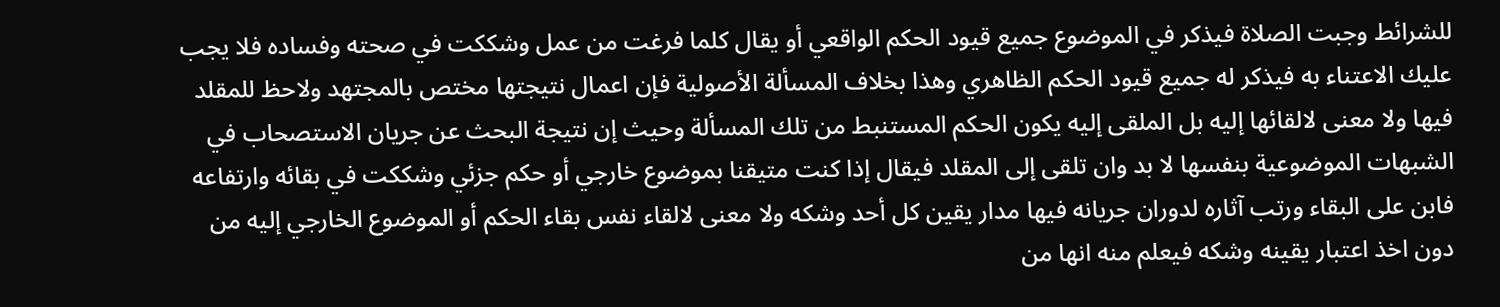للشرائط وجبت الصلاة فيذكر في الموضوع جميع قيود الحكم الواقعي أو يقال كلما فرغت من عمل وشككت في صحته وفساده فلا يجب عليك الاعتناء به فيذكر له جميع قيود الحكم الظاهري وهذا بخلاف المسألة الأصولية فإن اعمال نتيجتها مختص بالمجتهد ولاحظ للمقلد فيها ولا معنى لالقائها إليه بل الملقى إليه يكون الحكم المستنبط من تلك المسألة وحيث إن نتيجة البحث عن جريان الاستصحاب في الشبهات الموضوعية بنفسها لا بد وان تلقى إلى المقلد فيقال إذا كنت متيقنا بموضوع خارجي أو حكم جزئي وشككت في بقائه وارتفاعه فابن على البقاء ورتب آثاره لدوران جريانه فيها مدار يقين كل أحد وشكه ولا معنى لالقاء نفس بقاء الحكم أو الموضوع الخارجي إليه من دون اخذ اعتبار يقينه وشكه فيعلم منه انها من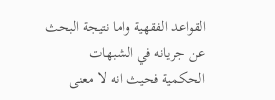القواعد الفقهية واما نتيجة البحث عن جريانه في الشبهات الحكمية فحيث انه لا معنى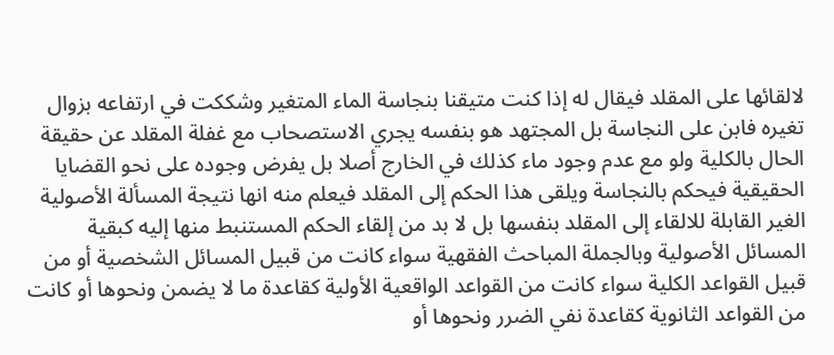لالقائها على المقلد فيقال له إذا كنت متيقنا بنجاسة الماء المتغير وشككت في ارتفاعه بزوال تغيره فابن على النجاسة بل المجتهد هو بنفسه يجري الاستصحاب مع غفلة المقلد عن حقيقة الحال بالكلية ولو مع عدم وجود ماء كذلك في الخارج أصلا بل يفرض وجوده على نحو القضايا الحقيقية فيحكم بالنجاسة ويلقى هذا الحكم إلى المقلد فيعلم منه انها نتيجة المسألة الأصولية الغير القابلة للالقاء إلى المقلد بنفسها بل لا بد من إلقاء الحكم المستنبط منها إليه كبقية المسائل الأصولية وبالجملة المباحث الفقهية سواء كانت من قبيل المسائل الشخصية أو من قبيل القواعد الكلية سواء كانت من القواعد الواقعية الأولية كقاعدة ما لا يضمن ونحوها أو كانت من القواعد الثانوية كقاعدة نفي الضرر ونحوها أو